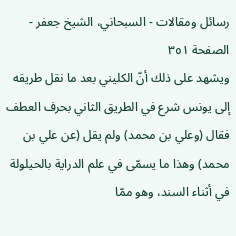رسائل ومقالات - السبحاني، الشيخ جعفر - الصفحة ٣٥١
ويشهد على ذلك أنّ الكليني بعد ما نقل طريقه إلى يونس شرع في الطريق الثاني بحرف العطف فقال (وعلي بن محمد) ولم يقل (عن علي بن محمد) وهذا ما يسمّى في علم الدراية بالحيلولة في أثناء السند، وهو ممّا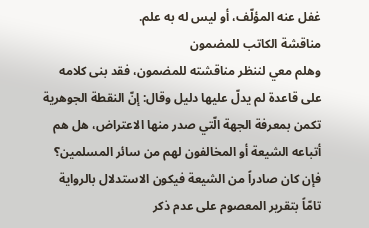غفل عنه المؤلّف، أو ليس له به علم.
مناقشة الكاتب للمضمون
وهلم معي لننظر مناقشته للمضمون، فقد بنى كلامه على قاعدة لم يدلّ عليها دليل وقال: إنّ النقطة الجوهرية تكمن بمعرفة الجهة الّتي صدر منها الاعتراض، هل هم أتباعه الشيعة أو المخالفون لهم من سائر المسلمين؟
فإن كان صادراً من الشيعة فيكون الاستدلال بالرواية تامّاً بتقرير المعصوم على عدم ذكر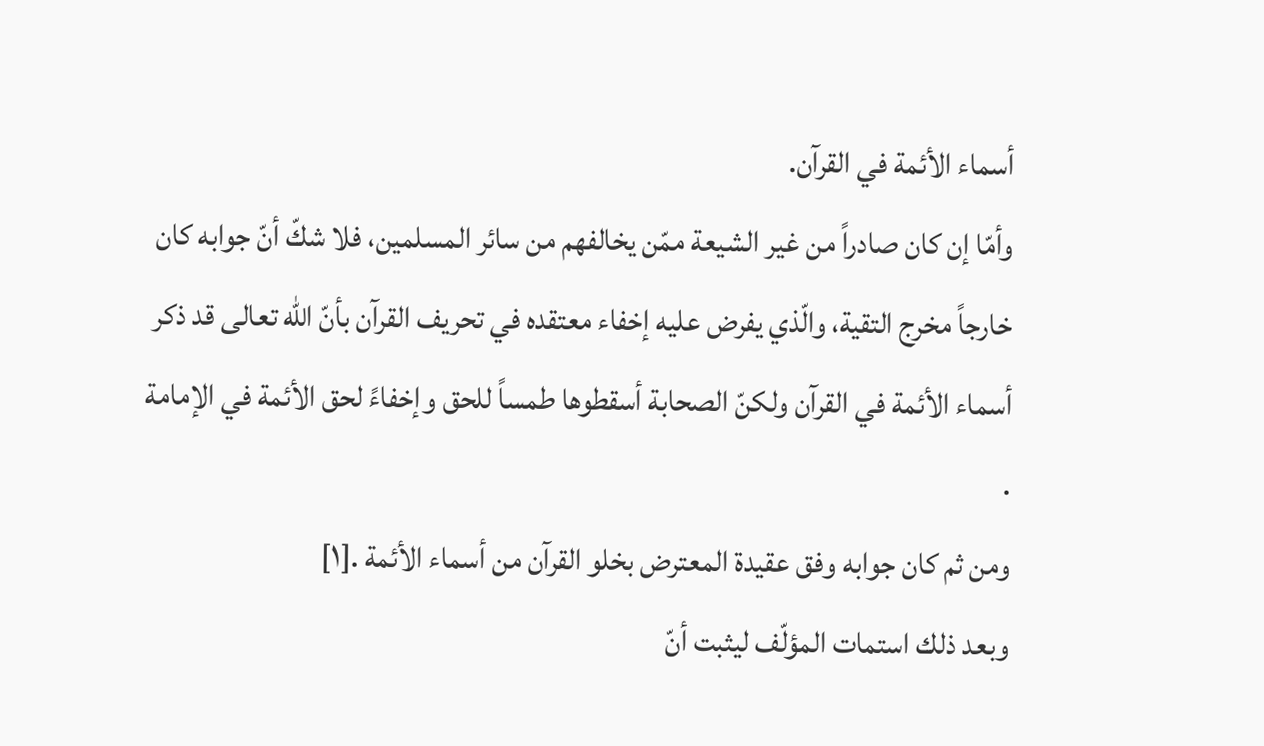أسماء الأئمة في القرآن.
وأمّا إن كان صادراً من غير الشيعة ممّن يخالفهم من سائر المسلمين، فلا شكّ أنّ جوابه كان خارجاً مخرج التقية، والّذي يفرض عليه إخفاء معتقده في تحريف القرآن بأنّ الله تعالى قد ذكر أسماء الأئمة في القرآن ولكنّ الصحابة أسقطوها طمساً للحق وإخفاءً لحق الأئمة في الإمامة .
ومن ثم كان جوابه وفق عقيدة المعترض بخلو القرآن من أسماء الأئمة .[١]
وبعد ذلك استمات المؤلّف ليثبت أنّ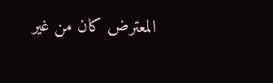المعترض كان من غير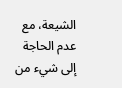الشيعة، مع عدم الحاجة إلى شيء من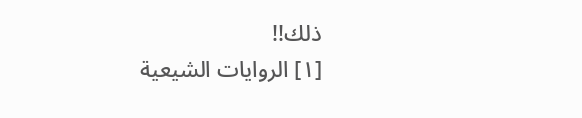ذلك!!
[١] الروايات الشيعية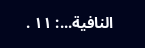النافية...: ١١ .